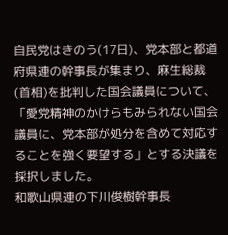自民党はきのう(17日)、党本部と都道府県連の幹事長が集まり、麻生総裁(首相)を批判した国会議員について、「愛党精神のかけらもみられない国会議員に、党本部が処分を含めて対応することを強く要望する」とする決議を採択しました。
和歌山県連の下川俊樹幹事長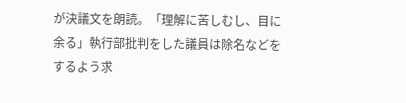が決議文を朗読。「理解に苦しむし、目に余る」執行部批判をした議員は除名などをするよう求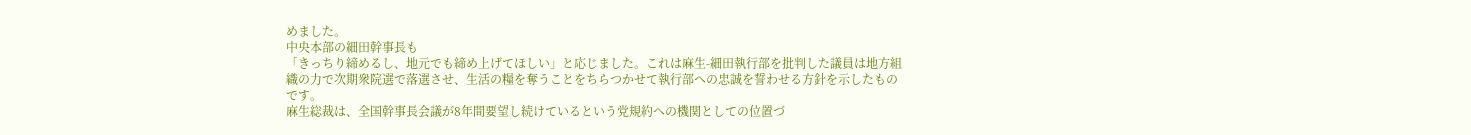めました。
中央本部の細田幹事長も
「きっちり締めるし、地元でも締め上げてほしい」と応じました。これは麻生-細田執行部を批判した議員は地方組織の力で次期衆院選で落選させ、生活の糧を奪うことをちらつかせて執行部への忠誠を誓わせる方針を示したものです。
麻生総裁は、全国幹事長会議が8年間要望し続けているという党規約への機関としての位置づ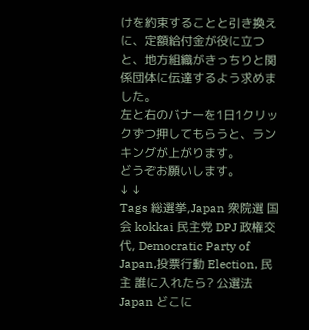けを約束することと引き換えに、定額給付金が役に立つと、地方組織がきっちりと関係団体に伝達するよう求めました。
左と右のバナーを1日1クリックずつ押してもらうと、ランキングが上がります。
どうぞお願いします。
↓ ↓
Tags 総選挙,Japan 衆院選 国会 kokkai 民主党 DPJ 政権交代, Democratic Party of Japan,投票行動 Election, 民主 誰に入れたら? 公選法 Japan どこに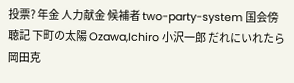投票? 年金 人力献金 候補者 two-party-system 国会傍聴記 下町の太陽 Ozawa,Ichiro 小沢一郎 だれにいれたら 岡田克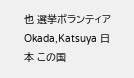也 選挙ボランティア Okada,Katsuya 日本 この国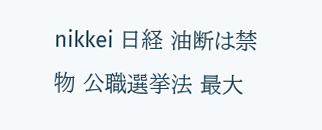nikkei 日経 油断は禁物 公職選挙法 最大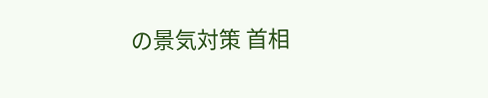の景気対策 首相